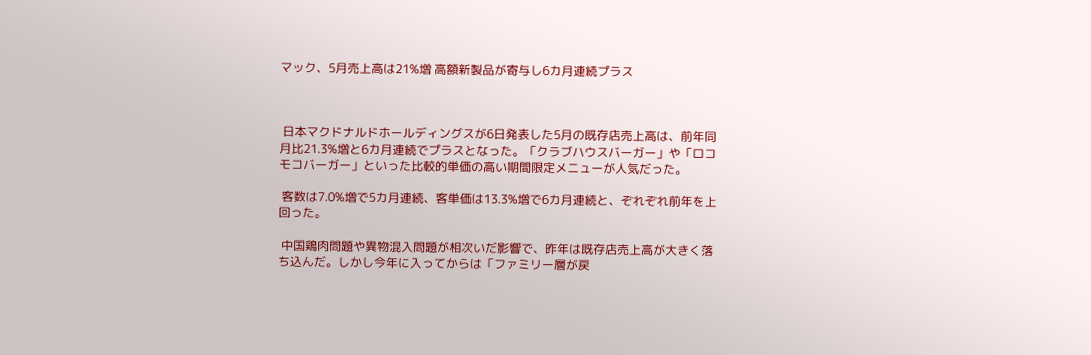マック、5月売上高は21%増 高額新製品が寄与し6カ月連続プラス



 日本マクドナルドホールディングスが6日発表した5月の既存店売上高は、前年同月比21.3%増と6カ月連続でプラスとなった。「クラブハウスバーガー」や「ロコモコバーガー」といった比較的単価の高い期間限定メニューが人気だった。

 客数は7.0%増で5カ月連続、客単価は13.3%増で6カ月連続と、ぞれぞれ前年を上回った。

 中国鶏肉問題や異物混入問題が相次いだ影響で、昨年は既存店売上高が大きく落ち込んだ。しかし今年に入ってからは「ファミリー層が戻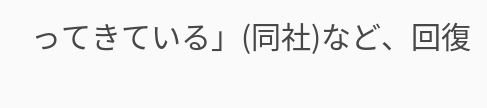ってきている」(同社)など、回復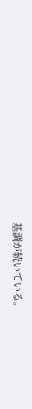基調が続いている。